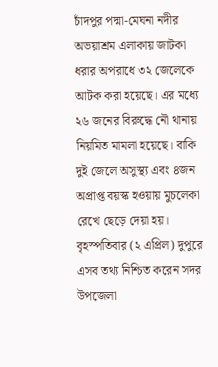চাঁদপুর পদ্মা-মেঘনা নদীর অভয়াশ্রম এলাকায় জাটকা ধরার অপরাধে ৩২ জেলেকে আটক করা হয়েছে। এর মধ্যে ২৬ জনের বিরুদ্ধে নৌ থানায় নিয়মিত মামলা হয়েছে। বাকি দুই জেলে অসুস্থ্য এবং ৪জন অপ্রাপ্ত বয়স্ক হওয়ায় মুচলেকা রেখে ছেড়ে দেয়া হয়।
বৃহস্পতিবার (২ এপ্রিল) দুপুরে এসব তথ্য নিশ্চিত করেন সদর উপজেলা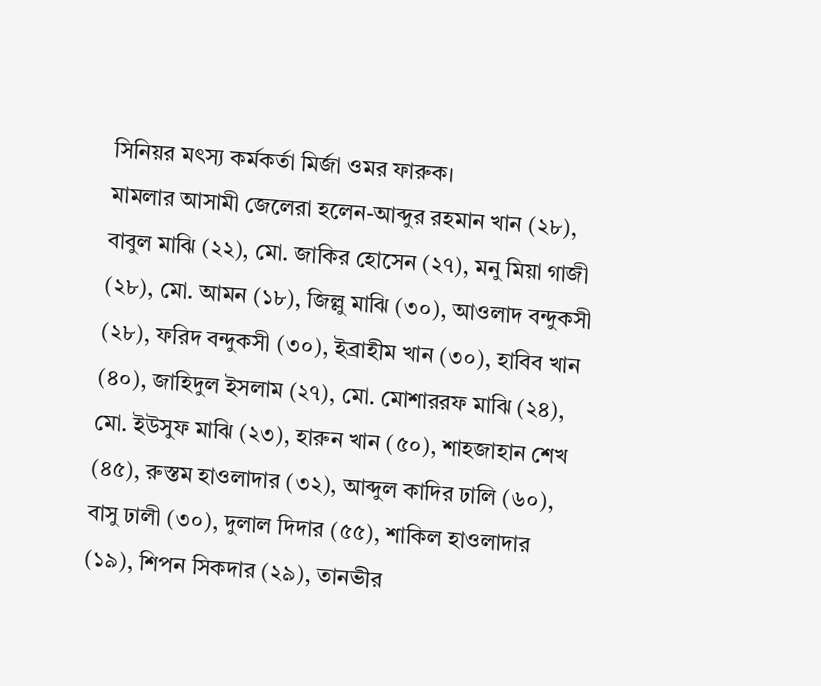সিনিয়র মৎস্য কর্মকর্তা মির্জা ওমর ফারুক।
মামলার আসামী জেলেরা হলেন-আব্দুর রহমান খান (২৮), বাবুল মাঝি (২২), মো. জাকির হোসেন (২৭), মনু মিয়া গাজী (২৮), মো. আমন (১৮), জিল্লু মাঝি (৩০), আওলাদ বন্দুকসী (২৮), ফরিদ বন্দুকসী (৩০), ইব্রাহীম খান (৩০), হাবিব খান (৪০), জাহিদুল ইসলাম (২৭), মো. মোশাররফ মাঝি (২৪), মো. ইউসুফ মাঝি (২৩), হারুন খান (৫০), শাহজাহান শেখ (৪৫), রুস্তম হাওলাদার (৩২), আব্দুল কাদির ঢালি (৬০), বাসু ঢালী (৩০), দুলাল দিদার (৫৫), শাকিল হাওলাদার (১৯), শিপন সিকদার (২৯), তানভীর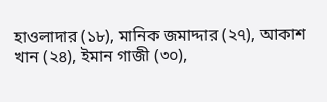হাওলাদার (১৮), মানিক জমাদ্দার (২৭), আকাশ খান (২৪), ইমান গাজী (৩০),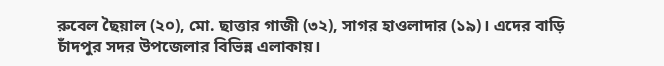রুবেল ছৈয়াল (২০), মো. ছাত্তার গাজী (৩২), সাগর হাওলাদার (১৯)। এদের বাড়ি চাঁদপুর সদর উপজেলার বিভিন্ন এলাকায়।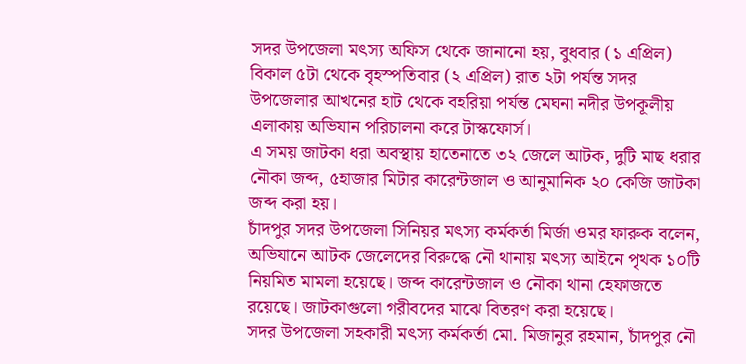সদর উপজেলা মৎস্য অফিস থেকে জানানো হয়, বুধবার (১ এপ্রিল) বিকাল ৫টা থেকে বৃহস্পতিবার (২ এপ্রিল) রাত ২টা পর্যন্ত সদর উপজেলার আখনের হাট থেকে বহরিয়া পর্যন্ত মেঘনা নদীর উপকূলীয় এলাকায় অভিযান পরিচালনা করে টাস্কফোর্স।
এ সময় জাটকা ধরা অবস্থায় হাতেনাতে ৩২ জেলে আটক, দুটি মাছ ধরার নৌকা জব্দ, ৫হাজার মিটার কারেন্টজাল ও আনুমানিক ২০ কেজি জাটকা জব্দ করা হয়।
চাঁদপুর সদর উপজেলা সিনিয়র মৎস্য কর্মকর্তা মির্জা ওমর ফারুক বলেন, অভিযানে আটক জেলেদের বিরুদ্ধে নৌ থানায় মৎস্য আইনে পৃথক ১০টি নিয়মিত মামলা হয়েছে। জব্দ কারেন্টজাল ও নৌকা থানা হেফাজতে রয়েছে। জাটকাগুলো গরীবদের মাঝে বিতরণ করা হয়েছে।
সদর উপজেলা সহকারী মৎস্য কর্মকর্তা মো. মিজানুর রহমান, চাঁদপুর নৌ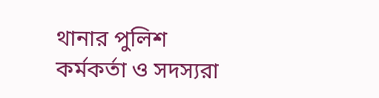থানার পুলিশ কর্মকর্তা ও সদস্যরা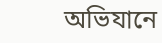অভিযানে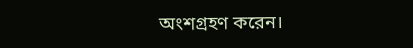অংশগ্রহণ করেন।